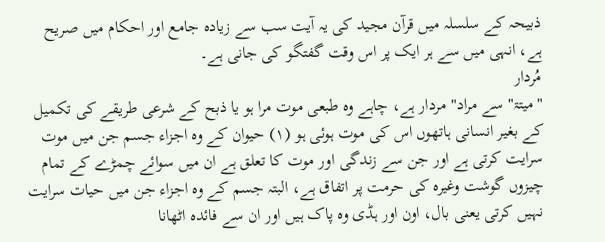ذبیحہ کے سلسلہ میں قرآن مجید کی یہ آیت سب سے زیادہ جامع اور احکام میں صریح ہے، انہی میں سے ہر ایک پر اس وقت گفتگو کی جانی ہے۔
مُردار
"میتۃ" سے مراد" مردار ہے، چاہے وہ طبعی موت مرا ہو یا ذبح کے شرعی طریقے کی تکمیل کے بغیر انسانی ہاتھوں اس کی موت ہوئی ہو (۱) حیوان کے وہ اجزاء جسم جن میں موت سرایت کرتی ہے اور جن سے زندگی اور موت کا تعلق ہے ان میں سوائے چمڑے کے تمام چیزوں گوشت وغیرہ کی حرمت پر اتفاق ہے، البتہ جسم کے وہ اجزاء جن میں حیات سرایت نہیں کرتی یعنی بال، اون اور ہڈی وہ پاک ہیں اور ان سے فائدہ اٹھانا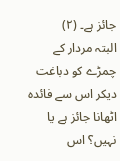جائز ہے۔ (۲)
البتہ مردار کے چمڑے کو دباغت دیکر اس سے فائدہ اٹھانا جائز ہے یا نہیں؟ اس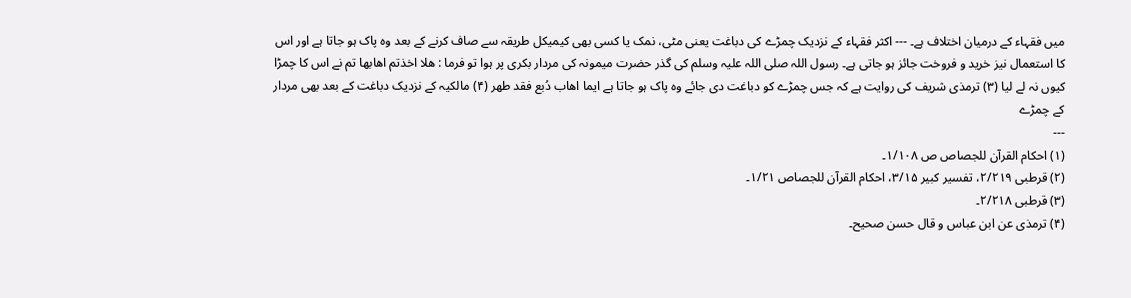میں فقہاء کے درمیان اختلاف ہے۔ --- اکثر فقہاء کے نزدیک چمڑے کی دباغت یعنی مٹی، نمک یا کسی بھی کیمیکل طریقہ سے صاف کرنے کے بعد وہ پاک ہو جاتا ہے اور اس کا استعمال نیز خرید و فروخت جائز ہو جاتی ہے۔ رسول اللہ صلی اللہ علیہ وسلم کی گذر حضرت میمونہ کی مردار بکری پر ہوا تو فرما : ھلا اخذتم اھابھا تم نے اس کا چمڑا کیوں نہ لے لیا (۳) ترمذی شریف کی روایت ہے کہ جس چمڑے کو دباغت دی جائے وہ پاک ہو جاتا ہے ایما اھاب دُبع فقد طھر (۴) مالکیہ کے نزدیک دباغت کے بعد بھی مردار کے چمڑے
---
(۱) احکام القرآن للجصاص ص ۱/۱۰۸۔
(۲) قرطبی ۲/۲۱۹، تفسیر کبیر ۳/۱۵، احکام القرآن للجصاص ۱/۲۱۔
(۳) قرطبی ۲/۲۱۸۔
(۴) ترمذی عن ابن عباس و قال حسن صحیح۔